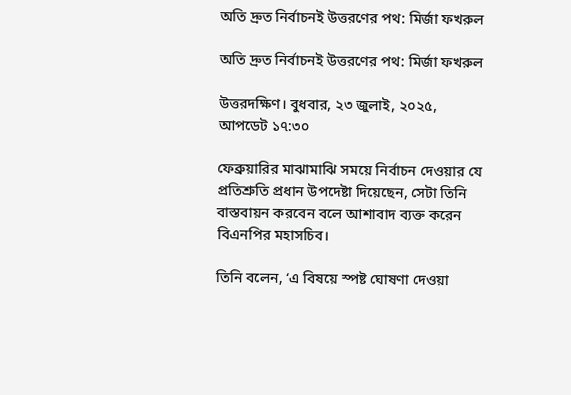অতি দ্রুত নির্বাচনই উত্তরণের পথ: মির্জা ফখরুল

অতি দ্রুত নির্বাচনই উত্তরণের পথ: মির্জা ফখরুল

উত্তরদক্ষিণ। বুধবার, ২৩ জুলাই, ২০২৫, আপডেট ১৭:৩০

ফেব্রুয়ারির মাঝামাঝি সময়ে নির্বাচন দেওয়ার যে প্রতিশ্রুতি প্রধান উপদেষ্টা দিয়েছেন, সেটা তিনি বাস্তবায়ন করবেন বলে আশাবাদ ব্যক্ত করেন বিএনপির মহাসচিব।

তিনি বলেন, ‘এ বিষয়ে স্পষ্ট ঘোষণা দেওয়া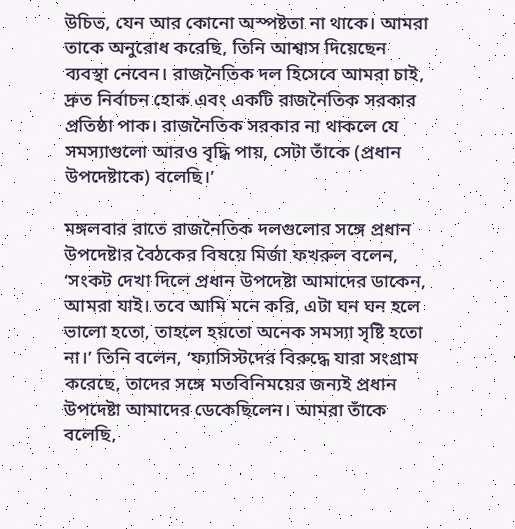উচিত, যেন আর কোনো অস্পষ্টতা না থাকে। আমরা তাকে অনুরোধ করেছি, তিনি আশ্বাস দিয়েছেন ব্যবস্থা নেবেন। রাজনৈতিক দল হিসেবে আমরা চাই, দ্রুত নির্বাচন হোক এবং একটি রাজনৈতিক সরকার প্রতিষ্ঠা পাক। রাজনৈতিক সরকার না থাকলে যে সমস্যাগুলো আরও বৃদ্ধি পায়, সেটা তাঁকে (প্রধান উপদেষ্টাকে) বলেছি।’

মঙ্গলবার রাতে রাজনৈতিক দলগুলোর সঙ্গে প্রধান উপদেষ্টার বৈঠকের বিষয়ে মির্জা ফখরুল বলেন, ‘সংকট দেখা দিলে প্রধান উপদেষ্টা আমাদের ডাকেন, আমরা যাই। তবে আমি মনে করি, এটা ঘন ঘন হলে ভালো হতো, তাহলে হয়তো অনেক সমস্যা সৃষ্টি হতো না।’ তিনি বলেন, ‘ফ্যাসিস্টদের বিরুদ্ধে যারা সংগ্রাম করেছে, তাদের সঙ্গে মতবিনিময়ের জন্যই প্রধান উপদেষ্টা আমাদের ডেকেছিলেন। আমরা তাঁকে বলেছি,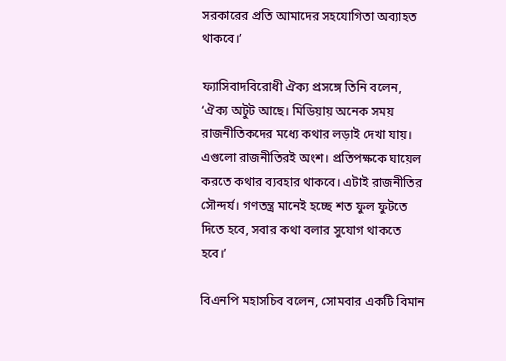সরকারের প্রতি আমাদের সহযোগিতা অব্যাহত থাকবে।’

ফ্যাসিবাদবিরোধী ঐক্য প্রসঙ্গে তিনি বলেন, ‘ঐক্য অটুট আছে। মিডিয়ায় অনেক সময় রাজনীতিকদের মধ্যে কথার লড়াই দেখা যায়। এগুলো রাজনীতিরই অংশ। প্রতিপক্ষকে ঘায়েল করতে কথার ব্যবহার থাকবে। এটাই রাজনীতির সৌন্দর্য। গণতন্ত্র মানেই হচ্ছে শত ফুল ফুটতে দিতে হবে, সবার কথা বলার সুযোগ থাকতে হবে।’

বিএনপি মহাসচিব বলেন, সোমবার একটি বিমান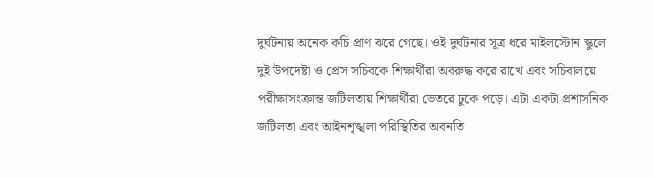দুর্ঘটনায় অনেক কচি প্রাণ ঝরে গেছে। ওই দুর্ঘটনার সূত্র ধরে মাইলস্টোন স্কুলে দুই উপদেষ্টা ও প্রেস সচিবকে শিক্ষার্থীরা অবরুদ্ধ করে রাখে এবং সচিবালয়ে পরীক্ষাসংক্রান্ত জটিলতায় শিক্ষার্থীরা ভেতরে ঢুকে পড়ে। এটা একটা প্রশাসনিক জটিলতা এবং আইনশৃঙ্খলা পরিস্থিতির অবনতি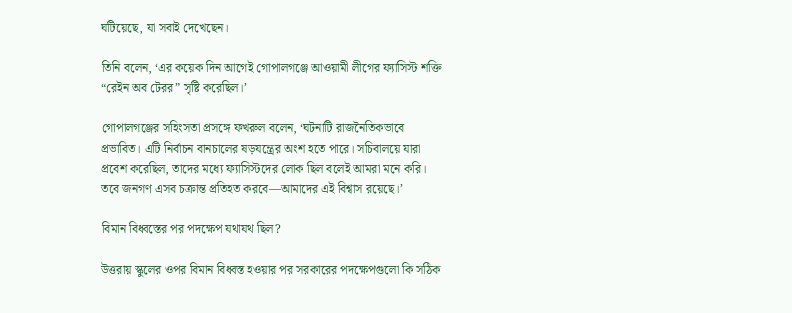ঘটিয়েছে, যা সবাই দেখেছেন।

তিনি বলেন, ‘এর কয়েক দিন আগেই গোপালগঞ্জে আওয়ামী লীগের ফ্যাসিস্ট শক্তি “রেইন অব টেরর” সৃষ্টি করেছিল।’

গোপালগঞ্জের সহিংসতা প্রসঙ্গে ফখরুল বলেন, ‘ঘটনাটি রাজনৈতিকভাবে প্রভাবিত। এটি নির্বাচন বানচালের ষড়যন্ত্রের অংশ হতে পারে। সচিবালয়ে যারা প্রবেশ করেছিল, তাদের মধ্যে ফ্যাসিস্টদের লোক ছিল বলেই আমরা মনে করি। তবে জনগণ এসব চক্রান্ত প্রতিহত করবে—আমাদের এই বিশ্বাস রয়েছে।’

বিমান বিধ্বস্তের পর পদক্ষেপ যথাযথ ছিল?

উত্তরায় স্কুলের ওপর বিমান বিধ্বস্ত হওয়ার পর সরকারের পদক্ষেপগুলো কি সঠিক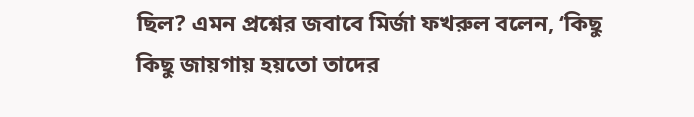ছিল? এমন প্রশ্নের জবাবে মির্জা ফখরুল বলেন, ‘কিছু কিছু জায়গায় হয়তো তাদের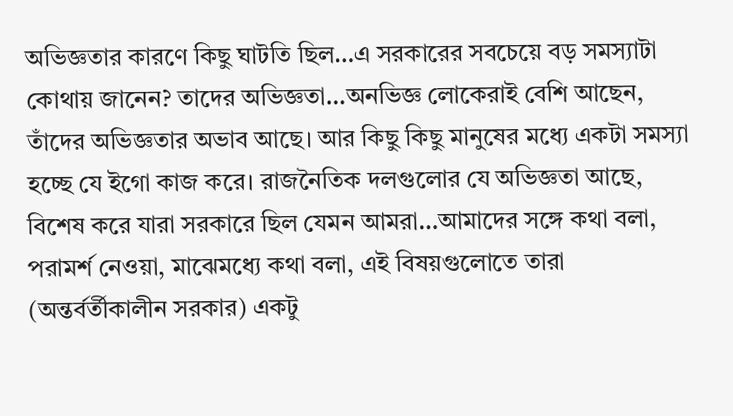অভিজ্ঞতার কারণে কিছু ঘাটতি ছিল…এ সরকারের সবচেয়ে বড় সমস্যাটা কোথায় জানেন? তাদের অভিজ্ঞতা…অনভিজ্ঞ লোকেরাই বেশি আছেন, তাঁদের অভিজ্ঞতার অভাব আছে। আর কিছু কিছু মানুষের মধ্যে একটা সমস্যা হচ্ছে যে ইগো কাজ করে। রাজনৈতিক দলগুলোর যে অভিজ্ঞতা আছে, বিশেষ করে যারা সরকারে ছিল যেমন আমরা…আমাদের সঙ্গে কথা বলা, পরামর্শ নেওয়া, মাঝেমধ্যে কথা বলা, এই বিষয়গুলোতে তারা (অন্তর্বর্তীকালীন সরকার) একটু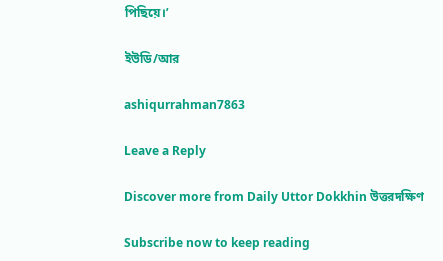পিছিয়ে।’

ইউডি/আর

ashiqurrahman7863

Leave a Reply

Discover more from Daily Uttor Dokkhin উত্তরদক্ষিণ

Subscribe now to keep reading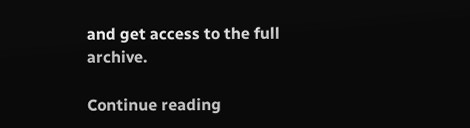and get access to the full archive.

Continue reading